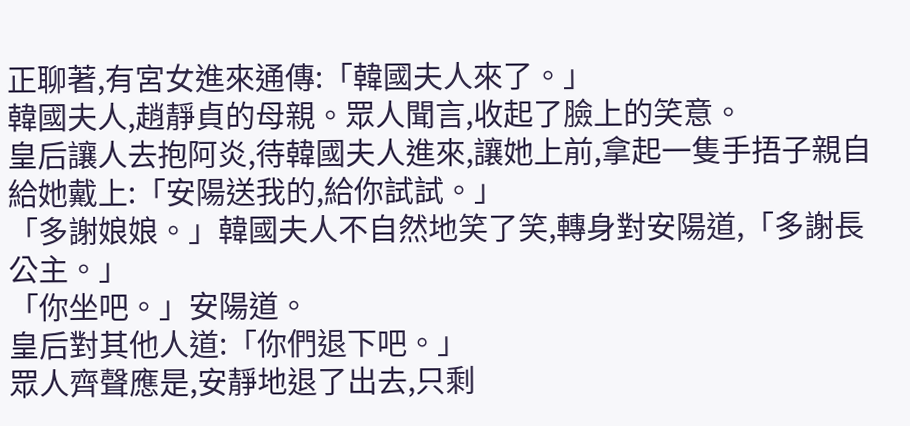正聊著,有宮女進來通傳:「韓國夫人來了。」
韓國夫人,趙靜貞的母親。眾人聞言,收起了臉上的笑意。
皇后讓人去抱阿炎,待韓國夫人進來,讓她上前,拿起一隻手捂子親自給她戴上:「安陽送我的,給你試試。」
「多謝娘娘。」韓國夫人不自然地笑了笑,轉身對安陽道,「多謝長公主。」
「你坐吧。」安陽道。
皇后對其他人道:「你們退下吧。」
眾人齊聲應是,安靜地退了出去,只剩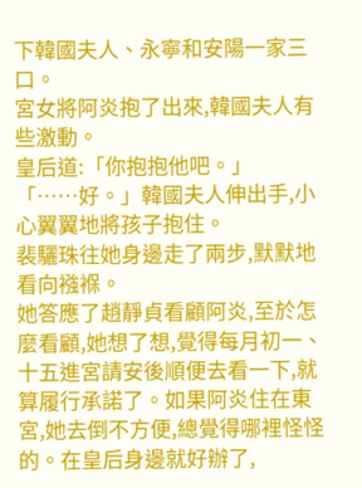下韓國夫人、永寧和安陽一家三口。
宮女將阿炎抱了出來,韓國夫人有些激動。
皇后道:「你抱抱他吧。」
「……好。」韓國夫人伸出手,小心翼翼地將孩子抱住。
裴驪珠往她身邊走了兩步,默默地看向襁褓。
她答應了趙靜貞看顧阿炎,至於怎麼看顧,她想了想,覺得每月初一、十五進宮請安後順便去看一下,就算履行承諾了。如果阿炎住在東宮,她去倒不方便,總覺得哪裡怪怪的。在皇后身邊就好辦了,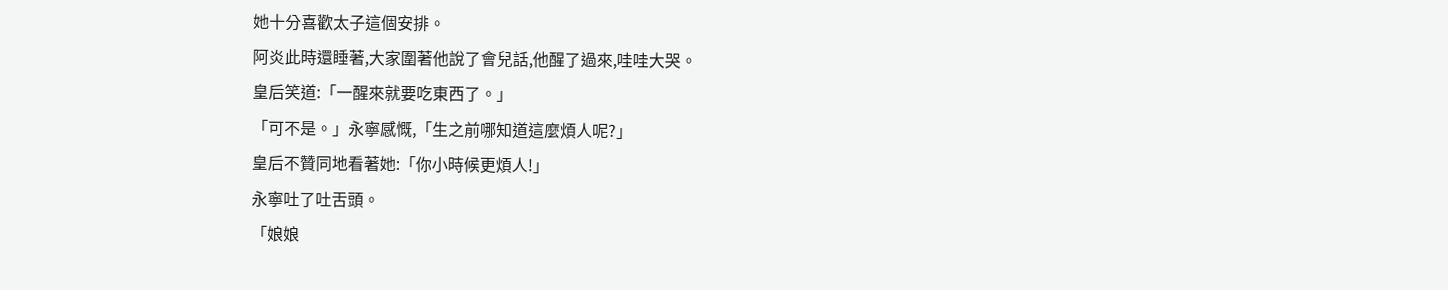她十分喜歡太子這個安排。
阿炎此時還睡著,大家圍著他說了會兒話,他醒了過來,哇哇大哭。
皇后笑道:「一醒來就要吃東西了。」
「可不是。」永寧感慨,「生之前哪知道這麼煩人呢?」
皇后不贊同地看著她:「你小時候更煩人!」
永寧吐了吐舌頭。
「娘娘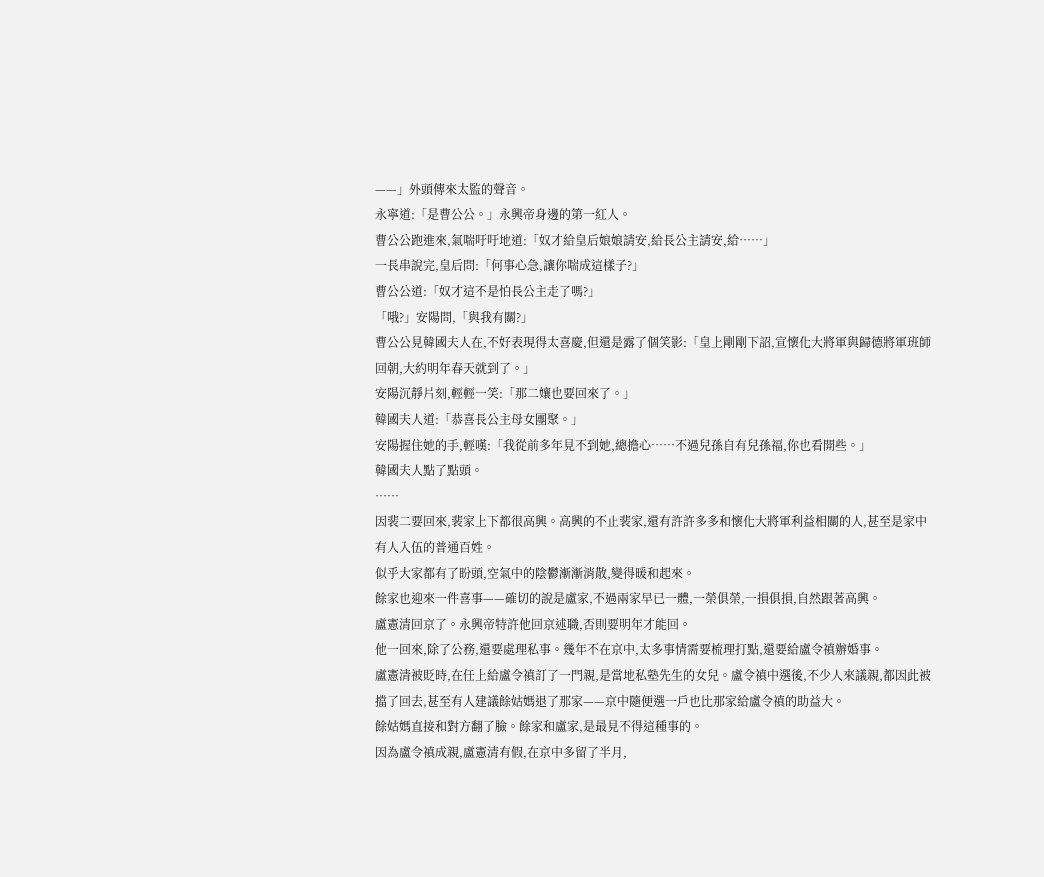——」外頭傳來太監的聲音。
永寧道:「是曹公公。」永興帝身邊的第一紅人。
曹公公跑進來,氣喘吁吁地道:「奴才給皇后娘娘請安,給長公主請安,給……」
一長串說完,皇后問:「何事心急,讓你喘成這樣子?」
曹公公道:「奴才這不是怕長公主走了嗎?」
「哦?」安陽問,「與我有關?」
曹公公見韓國夫人在,不好表現得太喜慶,但還是露了個笑影:「皇上剛剛下詔,宣懷化大將軍與歸德將軍班師回朝,大約明年春天就到了。」
安陽沉靜片刻,輕輕一笑:「那二孃也要回來了。」
韓國夫人道:「恭喜長公主母女團聚。」
安陽握住她的手,輕嘆:「我從前多年見不到她,總擔心……不過兒孫自有兒孫福,你也看開些。」
韓國夫人點了點頭。
……
因裴二要回來,裴家上下都很高興。高興的不止裴家,還有許許多多和懷化大將軍利益相關的人,甚至是家中有人入伍的普通百姓。
似乎大家都有了盼頭,空氣中的陰鬱漸漸消散,變得暖和起來。
餘家也迎來一件喜事——確切的說是盧家,不過兩家早已一體,一榮俱榮,一損俱損,自然跟著高興。
盧憲清回京了。永興帝特許他回京述職,否則要明年才能回。
他一回來,除了公務,還要處理私事。幾年不在京中,太多事情需要梳理打點,還要給盧令禛辦婚事。
盧憲清被貶時,在任上給盧令禛訂了一門親,是當地私塾先生的女兒。盧令禛中選後,不少人來議親,都因此被擋了回去,甚至有人建議餘姑媽退了那家——京中隨便選一戶也比那家給盧令禛的助益大。
餘姑媽直接和對方翻了臉。餘家和盧家,是最見不得這種事的。
因為盧令禛成親,盧憲清有假,在京中多留了半月,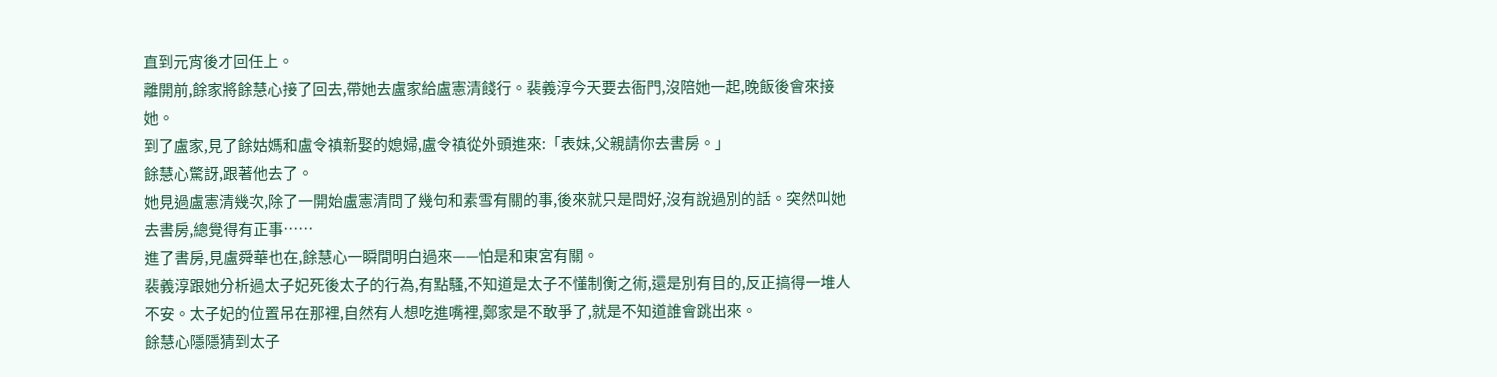直到元宵後才回任上。
離開前,餘家將餘慧心接了回去,帶她去盧家給盧憲清餞行。裴義淳今天要去衙門,沒陪她一起,晚飯後會來接她。
到了盧家,見了餘姑媽和盧令禛新娶的媳婦,盧令禛從外頭進來:「表妹,父親請你去書房。」
餘慧心驚訝,跟著他去了。
她見過盧憲清幾次,除了一開始盧憲清問了幾句和素雪有關的事,後來就只是問好,沒有說過別的話。突然叫她去書房,總覺得有正事……
進了書房,見盧舜華也在,餘慧心一瞬間明白過來——怕是和東宮有關。
裴義淳跟她分析過太子妃死後太子的行為,有點騷,不知道是太子不懂制衡之術,還是別有目的,反正搞得一堆人不安。太子妃的位置吊在那裡,自然有人想吃進嘴裡,鄭家是不敢爭了,就是不知道誰會跳出來。
餘慧心隱隱猜到太子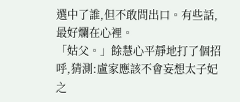選中了誰,但不敢問出口。有些話,最好爛在心裡。
「姑父。」餘慧心平靜地打了個招呼,猜測:盧家應該不會妄想太子妃之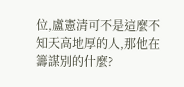位,盧憲清可不是這麼不知天高地厚的人,那他在籌謀別的什麼?